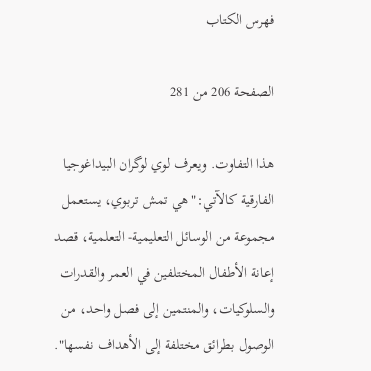فهرس الكتاب

الصفحة 206 من 281

هذا التفاوت. ويعرف لوي لوگران البيداغوجيا الفارقية كالآتي:"هي تمش تربوي، يستعمل مجموعة من الوسائل التعليمية- التعلمية، قصد إعانة الأطفال المختلفين في العمر والقدرات والسلوكيات، والمنتمين إلى فصل واحد، من الوصول بطرائق مختلفة إلى الأهداف نفسها".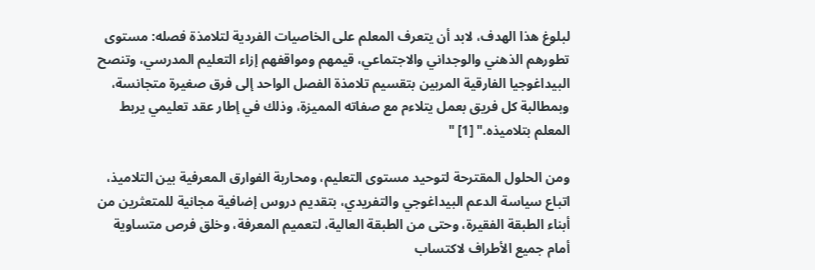لبلوغ هذا الهدف، لابد أن يتعرف المعلم على الخاصيات الفردية لتلامذة فصله: مستوى تطورهم الذهني والوجداني والاجتماعي، قيمهم ومواقفهم إزاء التعليم المدرسي، وتنصح البيداغوجيا الفارقية المربين بتقسيم تلامذة الفصل الواحد إلى فرق صغيرة متجانسة، وبمطالبة كل فريق بعمل يتلاءم مع صفاته المميزة، وذلك في إطار عقد تعليمي يربط المعلم بتلاميذه." [1] "

ومن الحلول المقترحة لتوحيد مستوى التعليم، ومحاربة الفوارق المعرفية بين التلاميذ، اتباع سياسة الدعم البيداغوجي والتفريدي، بتقديم دروس إضافية مجانية للمتعثرين من أبناء الطبقة الفقيرة، وحتى من الطبقة العالية، لتعميم المعرفة، وخلق فرص متساوية أمام جميع الأطراف لاكتساب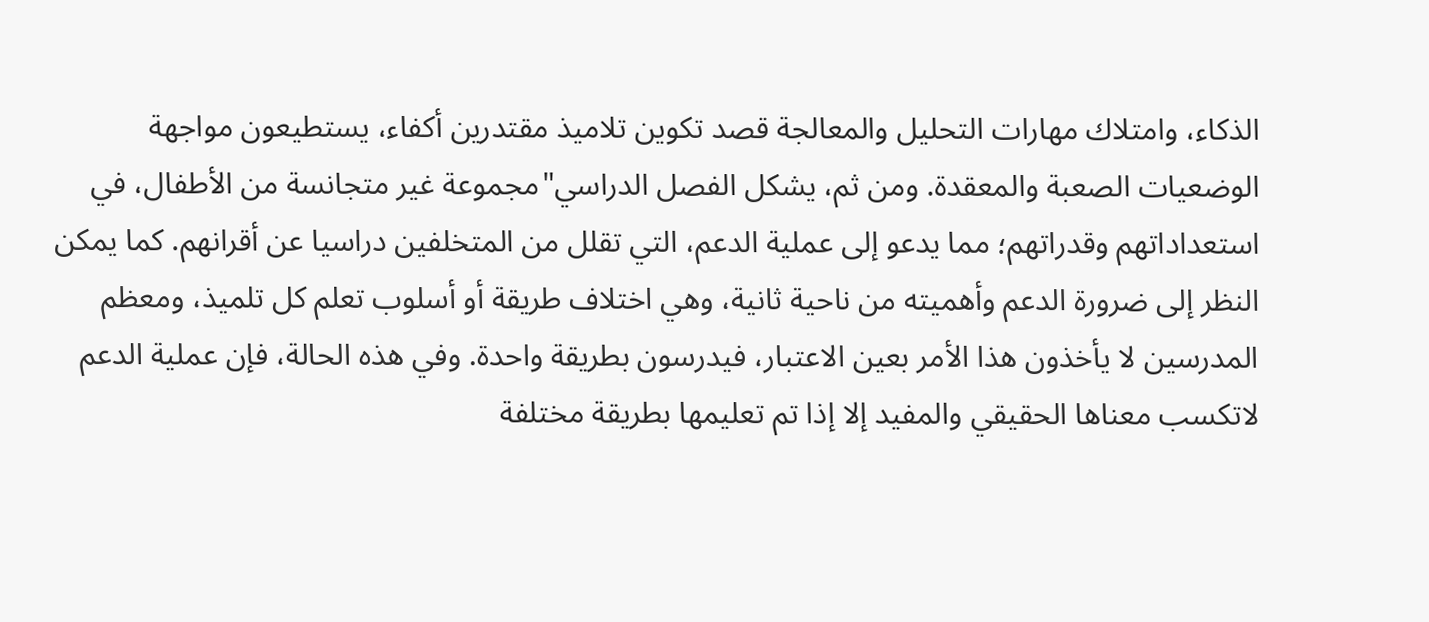الذكاء، وامتلاك مهارات التحليل والمعالجة قصد تكوين تلاميذ مقتدرين أكفاء، يستطيعون مواجهة الوضعيات الصعبة والمعقدة. ومن ثم، يشكل الفصل الدراسي"مجموعة غير متجانسة من الأطفال، في استعداداتهم وقدراتهم؛ مما يدعو إلى عملية الدعم، التي تقلل من المتخلفين دراسيا عن أقرانهم. كما يمكن النظر إلى ضرورة الدعم وأهميته من ناحية ثانية، وهي اختلاف طريقة أو أسلوب تعلم كل تلميذ، ومعظم المدرسين لا يأخذون هذا الأمر بعين الاعتبار، فيدرسون بطريقة واحدة. وفي هذه الحالة، فإن عملية الدعم لاتكسب معناها الحقيقي والمفيد إلا إذا تم تعليمها بطريقة مختلفة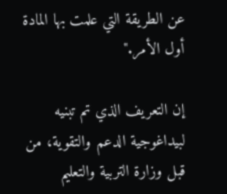عن الطريقة التي علمت بها المادة أول الأمر."

إن التعريف الذي تم تبنيه لبيداغوجية الدعم والتقوية، من قبل وزارة التربية والتعليم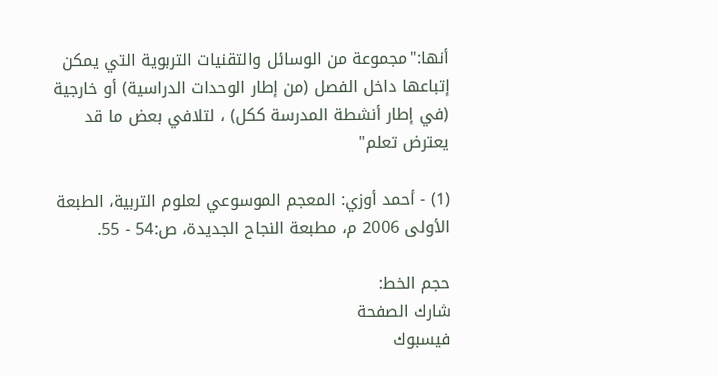أنها:"مجموعة من الوسائل والتقنيات التربوية التي يمكن إتباعها داخل الفصل (من إطار الوحدات الدراسية) أو خارجية (في إطار أنشطة المدرسة ككل) ، لتلافي بعض ما قد يعترض تعلم"

(1) - أحمد أوزي: المعجم الموسوعي لعلوم التربية، الطبعة الأولى 2006 م، مطبعة النجاح الجديدة، ص:54 - 55.

حجم الخط:
شارك الصفحة
فيسبوك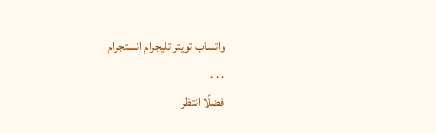واتساب تويتر تليجرام انستجرام
. . .
فضلًا انتظر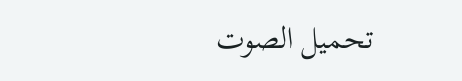تحميل الصوت